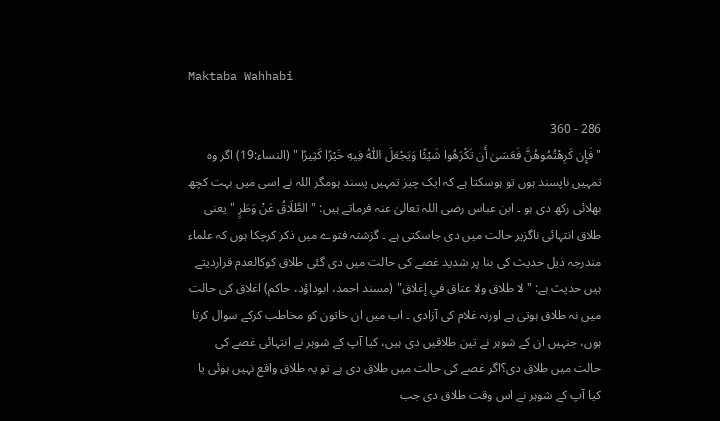Maktaba Wahhabi

286 - 360
"فَإِن كَرِهْتُمُوهُنَّ فَعَسَىٰ أَن تَكْرَهُوا شَيْئًا وَيَجْعَلَ اللّٰهُ فِيهِ خَيْرًا كَثِيرًا " (النساء:19) اگر وہ تمہیں ناپسند ہوں تو ہوسکتا ہے کہ ایک چیز تمہیں پسند ہومگر اللہ نے اسی میں بہت کچھ بھلائی رکھ دی ہو ۔ ابن عباس رضی اللہ تعالیٰ عنہ فرماتے ہیں: "الطَّلَاقُ عَنْ وَطَرٍ " یعنی طلاق انتہائی ناگزیر حالت میں دی جاسکتی ہے ۔ گزشتہ فتوے میں ذکر کرچکا ہوں کہ علماء مندرجہ ذیل حدیث کی بنا پر شدید غصے کی حالت میں دی گئی طلاق کوکالعدم قراردیتے ہیں حدیث ہے: "لا طلاق ولا عتاق في إغلاق" (مسند احمد، ابوداؤد، حاکم) اغلاق کی حالت میں نہ طلاق ہوتی ہے اورنہ غلام کی آزادی ۔ اب میں ان خاتون کو مخاطب کرکے سوال کرتا ہوں، جنہیں ان کے شوہر نے تین طلاقیں دی ہیں، کیا آپ کے شوہر نے انتہائی غصے کی حالت میں طلاق دی؟اگر غصے کی حالت میں طلاق دی ہے تو یہ طلاق واقع نہیں ہوئی یا کیا آپ کے شوہر نے اس وقت طلاق دی جب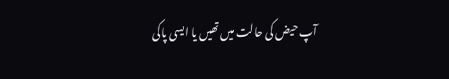آپ حیض کی حالت میں تھیں یا ایسی پاکی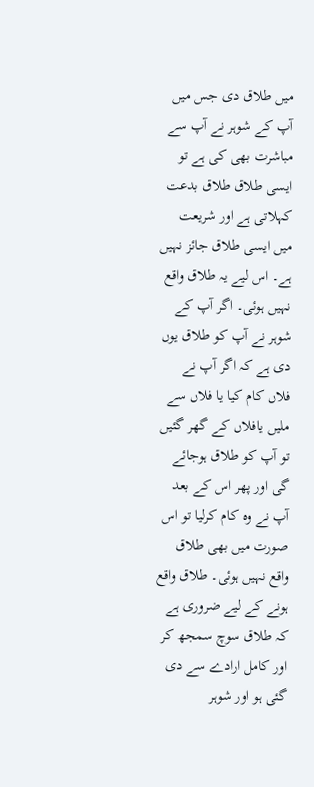میں طلاق دی جس میں آپ کے شوہر نے آپ سے مباشرت بھی کی ہے تو ایسی طلاق طلاق بدعت کہلاتی ہے اور شریعت میں ایسی طلاق جائز نہیں ہے۔ اس لیے یہ طلاق واقع نہیں ہوئی۔ اگر آپ کے شوہر نے آپ کو طلاق یوں دی ہے کہ اگر آپ نے فلاں کام کیا یا فلاں سے ملیں یافلاں کے گھر گئیں تو آپ کو طلاق ہوجائے گی اور پھر اس کے بعد آپ نے وہ کام کرلیا تو اس صورت میں بھی طلاق واقع نہیں ہوئی۔ طلاق واقع ہونے کے لیے ضروری ہے کہ طلاق سوچ سمجھ کر اور کامل ارادے سے دی گئی ہو اور شوہر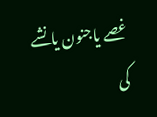غصے یاجنون یانشے کی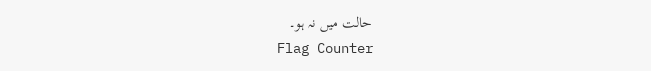حالت میں نہ ہو۔
Flag Counter